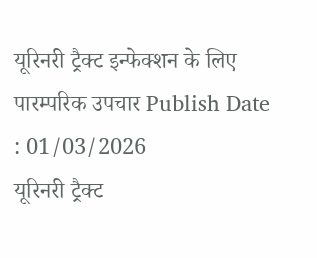यूरिनरी ट्रैक्ट इन्फेक्शन के लिए पारम्परिक उपचार Publish Date : 01/03/2026
यूरिनरी ट्रैक्ट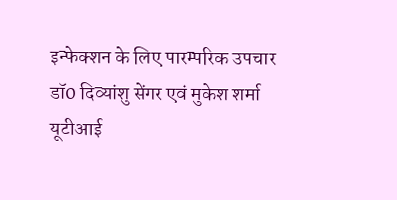इन्फेक्शन के लिए पारम्परिक उपचार
डॉ0 दिव्यांशु सेंगर एवं मुकेश शर्मा
यूटीआई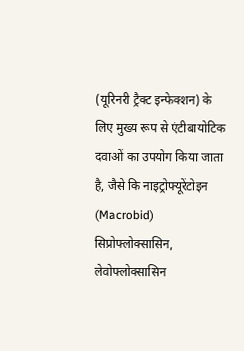(यूरिनरी ट्रैक्ट इन्फेक्शन) के लिए मुख्य रूप से एंटीबायोटिक दवाओं का उपयोग किया जाता है, जैसे कि नाइट्रोफ्यूरेंटोइन (Macrobid) सिप्रोफ्लोक्सासिन, लेवोफ्लोक्सासिन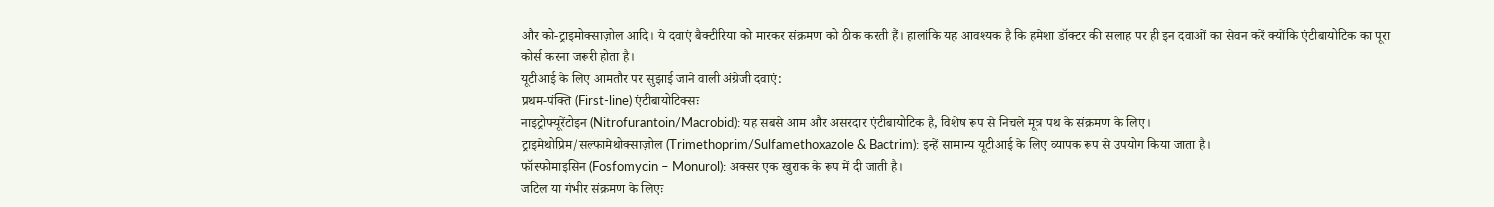और को-ट्राइमोक्साज़ोल आदि। ये दवाएं बैक्टीरिया को मारकर संक्रमण को ठीक करती हैं। हालांकि यह आवश्यक है कि हमेशा डॉक्टर की सलाह पर ही इन दवाओं का सेवन करें क्योंकि एंटीबायोटिक का पूरा कोर्स करना जरूरी होता है।
यूटीआई के लिए आमतौर पर सुझाई जाने वाली अंग्रेजी दवाएं:
प्रथम-पंक्ति (First-line) एंटीबायोटिक्सः
नाइट्रोफ्यूरेंटोइन (Nitrofurantoin/Macrobid): यह सबसे आम और असरदार एंटीबायोटिक है, विशेष रूप से निचले मूत्र पथ के संक्रमण के लिए।
ट्राइमेथोप्रिम/सल्फामेथोक्साज़ोल (Trimethoprim/Sulfamethoxazole & Bactrim): इन्हें सामान्य यूटीआई के लिए व्यापक रूप से उपयोग किया जाता है।
फॉस्फोमाइसिन (Fosfomycin – Monurol): अक्सर एक खुराक के रूप में दी जाती है।
जटिल या गंभीर संक्रमण के लिएः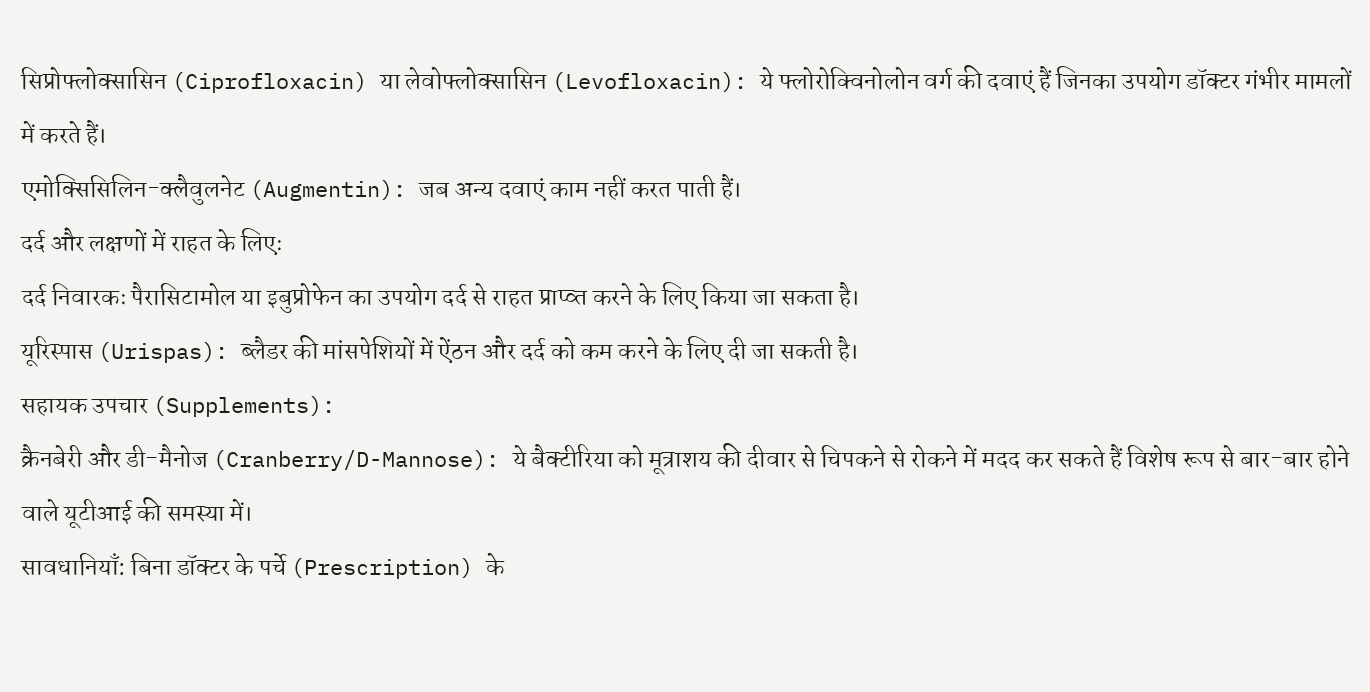सिप्रोफ्लोक्सासिन (Ciprofloxacin) या लेवोफ्लोक्सासिन (Levofloxacin): ये फ्लोरोक्विनोलोन वर्ग की दवाएं हैं जिनका उपयोग डॉक्टर गंभीर मामलों में करते हैं।
एमोक्सिसिलिन-क्लैवुलनेट (Augmentin): जब अन्य दवाएं काम नहीं करत पाती हैं।
दर्द और लक्षणों में राहत के लिएः
दर्द निवारकः पैरासिटामोल या इबुप्रोफेन का उपयोग दर्द से राहत प्राप्व्त करने के लिए किया जा सकता है।
यूरिस्पास (Urispas): ब्लैडर की मांसपेशियों में ऐंठन और दर्द को कम करने के लिए दी जा सकती है।
सहायक उपचार (Supplements):
क्रैनबेरी और डी-मैनोज (Cranberry/D-Mannose): ये बैक्टीरिया को मूत्राशय की दीवार से चिपकने से रोकने में मदद कर सकते हैं विशेष रूप से बार-बार होने वाले यूटीआई की समस्या में।
सावधानियाँ: बिना डॉक्टर के पर्चे (Prescription) के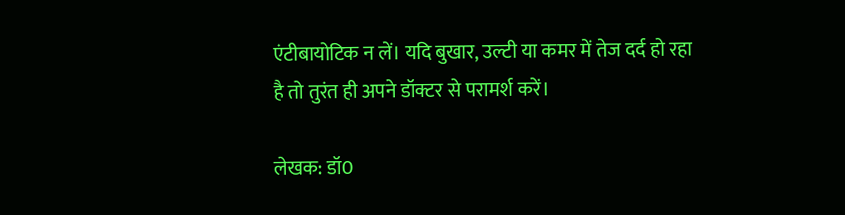एंटीबायोटिक न लें। यदि बुखार, उल्टी या कमर में तेज दर्द हो रहा है तो तुरंत ही अपने डॉक्टर से परामर्श करें।

लेखक: डॉ0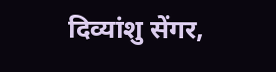दिव्यांशु सेंगर,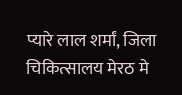प्यारे लाल शर्मां, जिला चिकित्सालय मेरठ मे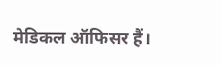मेडिकल ऑफिसर हैं।